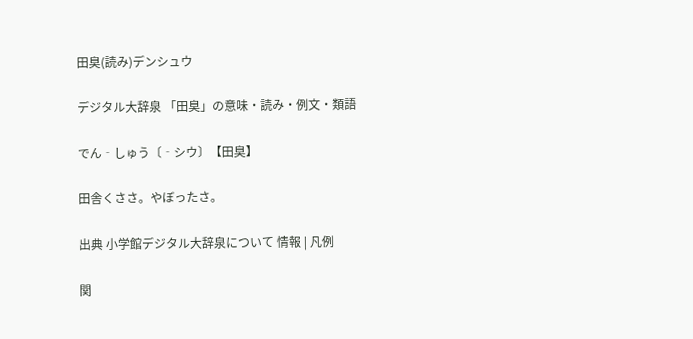田臭(読み)デンシュウ

デジタル大辞泉 「田臭」の意味・読み・例文・類語

でん‐しゅう〔‐シウ〕【田臭】

田舎くささ。やぼったさ。

出典 小学館デジタル大辞泉について 情報 | 凡例

関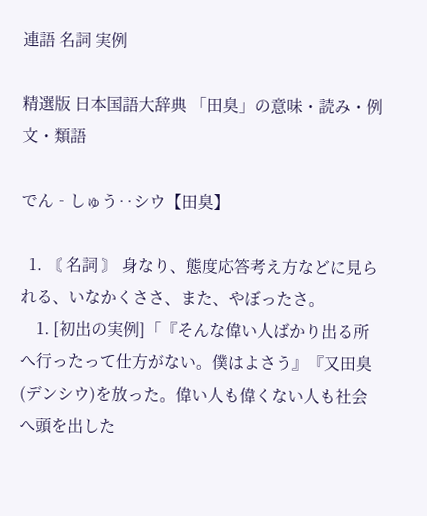連語 名詞 実例

精選版 日本国語大辞典 「田臭」の意味・読み・例文・類語

でん‐しゅう‥シウ【田臭】

  1. 〘 名詞 〙 身なり、態度応答考え方などに見られる、いなかくささ、また、やぼったさ。
    1. [初出の実例]「『そんな偉い人ばかり出る所へ行ったって仕方がない。僕はよさう』『又田臭(デンシウ)を放った。偉い人も偉くない人も社会へ頭を出した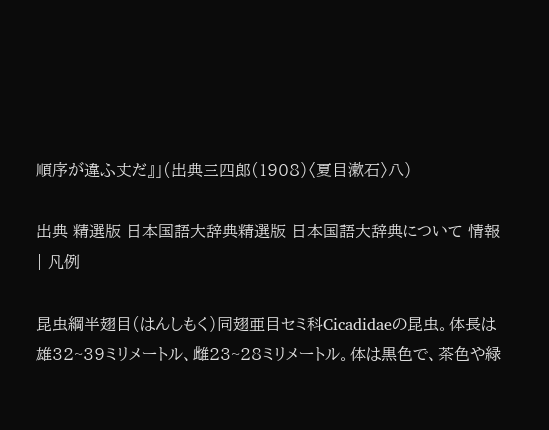順序が違ふ丈だ』」(出典三四郎(1908)〈夏目漱石〉八)

出典 精選版 日本国語大辞典精選版 日本国語大辞典について 情報 | 凡例

昆虫綱半翅目(はんしもく)同翅亜目セミ科Cicadidaeの昆虫。体長は雄32~39ミリメートル、雌23~28ミリメートル。体は黒色で、茶色や緑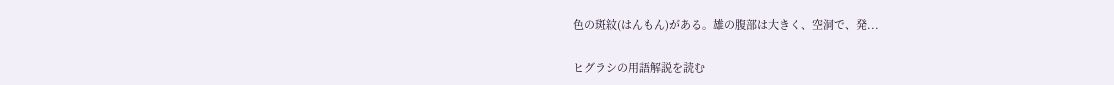色の斑紋(はんもん)がある。雄の腹部は大きく、空洞で、発...

ヒグラシの用語解説を読む